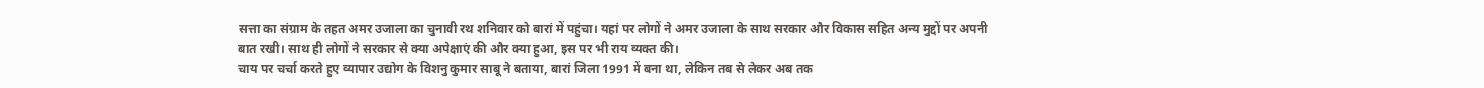सत्ता का संग्राम के तहत अमर उजाला का चुनावी रथ शनिवार को बारां में पहुंचा। यहां पर लोगों ने अमर उजाला के साथ सरकार और विकास सहित अन्य मुद्दों पर अपनी बात रखी। साथ ही लोगों ने सरकार से क्या अपेक्षाएं की और क्या हुआ, इस पर भी राय व्यक्त की।
चाय पर चर्चा करते हुए व्यापार उद्योग के विशनु कुमार साबू ने बताया, बारां जिला 1991 में बना था, लेकिन तब से लेकर अब तक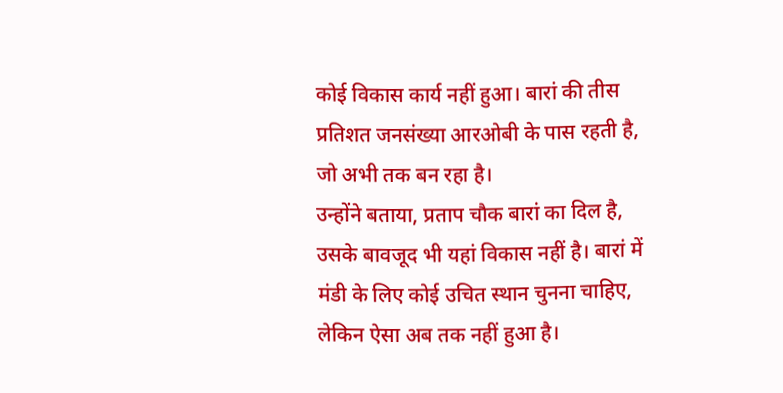कोई विकास कार्य नहीं हुआ। बारां की तीस प्रतिशत जनसंख्या आरओबी के पास रहती है, जो अभी तक बन रहा है।
उन्होंने बताया, प्रताप चौक बारां का दिल है, उसके बावजूद भी यहां विकास नहीं है। बारां में मंडी के लिए कोई उचित स्थान चुनना चाहिए, लेकिन ऐसा अब तक नहीं हुआ है।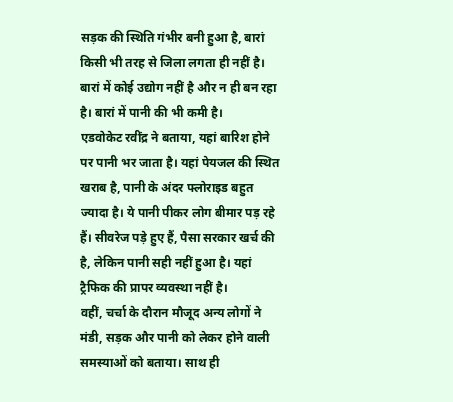सड़क की स्थिति गंभीर बनी हुआ है, बारां किसी भी तरह से जिला लगता ही नहीं है। बारां में कोई उद्योग नहीं है और न ही बन रहा है। बारां में पानी की भी कमी है।
एडवोकेट रवींद्र ने बताया, यहां बारिश होने पर पानी भर जाता है। यहां पेयजल की स्थित खराब है, पानी के अंदर फ्लोराइड बहुत ज्यादा है। ये पानी पीकर लोग बीमार पड़ रहे हैं। सीवरेज पड़े हुए हैं, पैसा सरकार खर्च की है, लेकिन पानी सही नहीं हुआ है। यहां ट्रैफिक की प्रापर व्यवस्था नहीं है।
वहीं, चर्चा के दौरान मौजूद अन्य लोगों ने मंडी, सड़क और पानी को लेकर होने वाली समस्याओं को बताया। साथ ही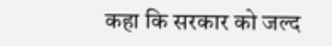कहा कि सरकार को जल्द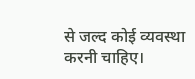से जल्द कोई व्यवस्था करनी चाहिए।